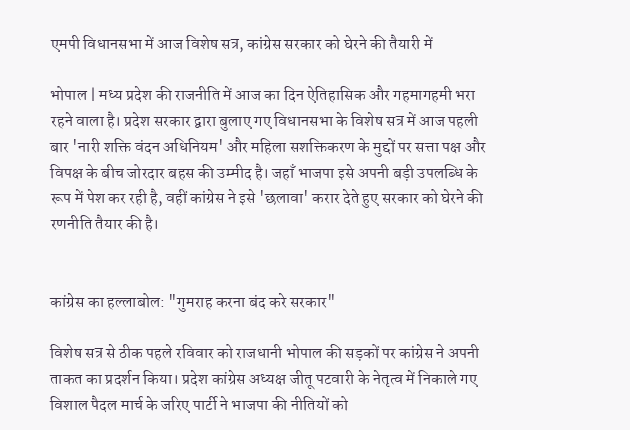एमपी विधानसभा में आज विशेष सत्र, कांग्रेस सरकार को घेरने की तैयारी में

भोपाल | मध्य प्रदेश की राजनीति में आज का दिन ऐतिहासिक और गहमागहमी भरा रहने वाला है। प्रदेश सरकार द्वारा बुलाए गए विधानसभा के विशेष सत्र में आज पहली बार 'नारी शक्ति वंदन अधिनियम' और महिला सशक्तिकरण के मुद्दों पर सत्ता पक्ष और विपक्ष के बीच जोरदार बहस की उम्मीद है। जहाँ भाजपा इसे अपनी बड़ी उपलब्धि के रूप में पेश कर रही है, वहीं कांग्रेस ने इसे 'छलावा' करार देते हुए सरकार को घेरने की रणनीति तैयार की है।


कांग्रेस का हल्लाबोल: "गुमराह करना बंद करे सरकार"

विशेष सत्र से ठीक पहले रविवार को राजधानी भोपाल की सड़कों पर कांग्रेस ने अपनी ताकत का प्रदर्शन किया। प्रदेश कांग्रेस अध्यक्ष जीतू पटवारी के नेतृत्व में निकाले गए विशाल पैदल मार्च के जरिए पार्टी ने भाजपा की नीतियों को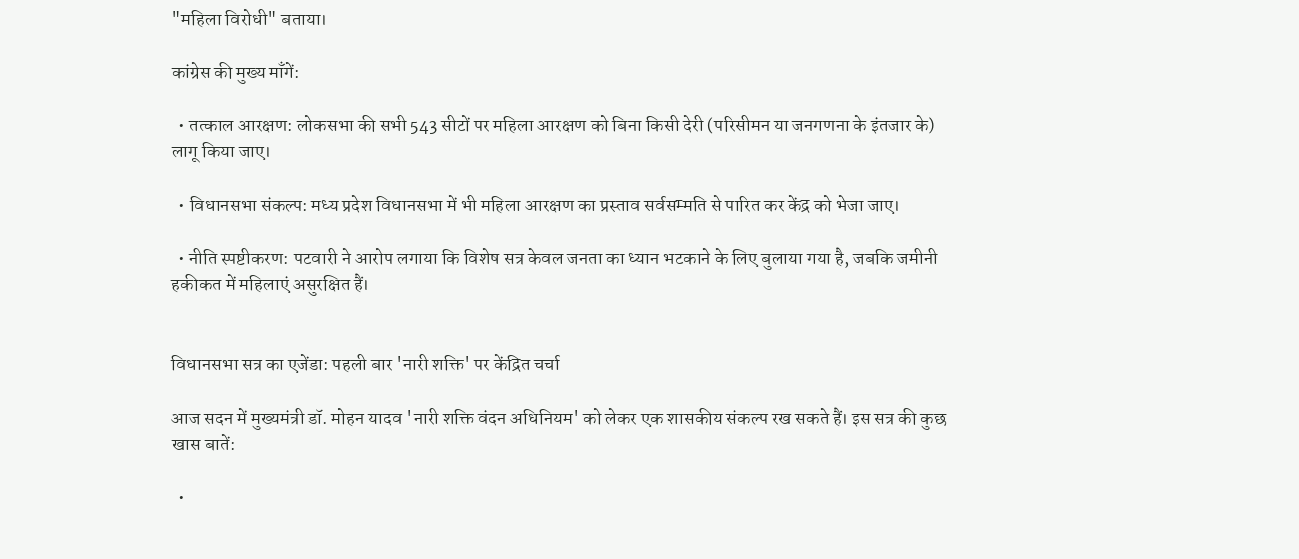"महिला विरोधी" बताया।

कांग्रेस की मुख्य माँगें:

  • तत्काल आरक्षण: लोकसभा की सभी 543 सीटों पर महिला आरक्षण को बिना किसी देरी (परिसीमन या जनगणना के इंतजार के) लागू किया जाए।

  • विधानसभा संकल्प: मध्य प्रदेश विधानसभा में भी महिला आरक्षण का प्रस्ताव सर्वसम्मति से पारित कर केंद्र को भेजा जाए।

  • नीति स्पष्टीकरण: पटवारी ने आरोप लगाया कि विशेष सत्र केवल जनता का ध्यान भटकाने के लिए बुलाया गया है, जबकि जमीनी हकीकत में महिलाएं असुरक्षित हैं।


विधानसभा सत्र का एजेंडा: पहली बार 'नारी शक्ति' पर केंद्रित चर्चा

आज सदन में मुख्यमंत्री डॉ. मोहन यादव 'नारी शक्ति वंदन अधिनियम' को लेकर एक शासकीय संकल्प रख सकते हैं। इस सत्र की कुछ खास बातें:

  •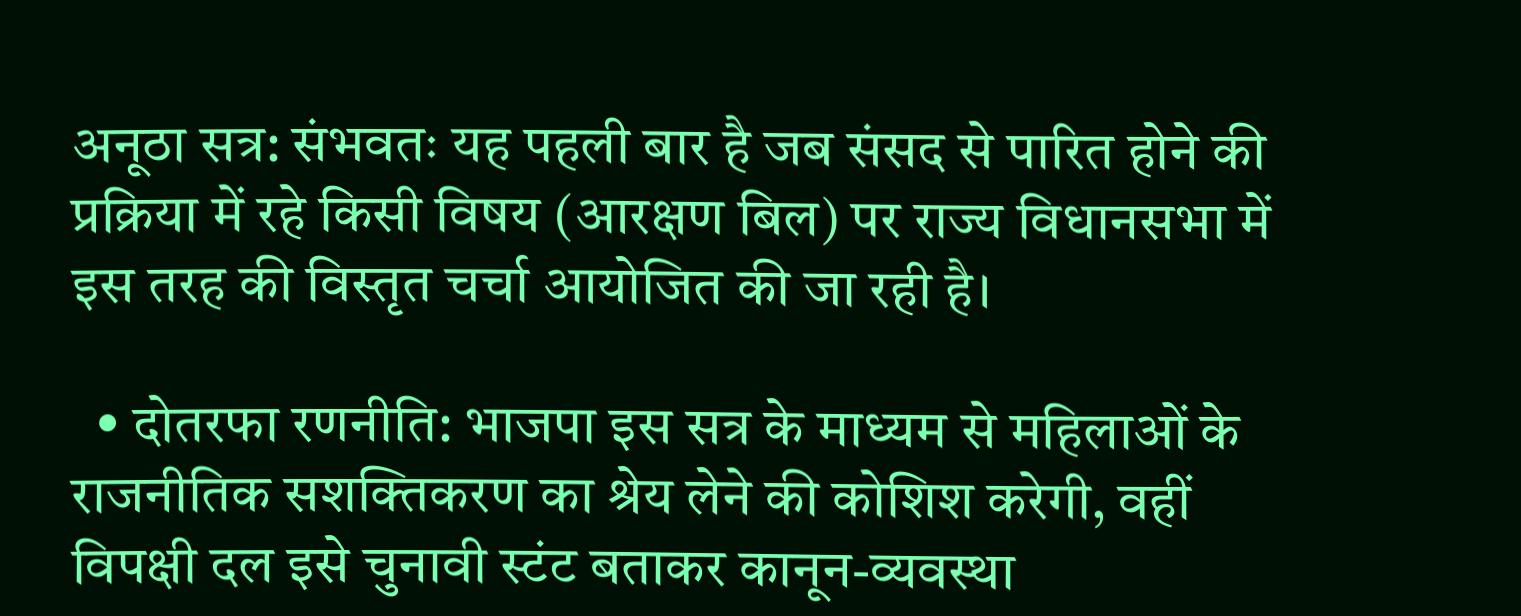अनूठा सत्र: संभवतः यह पहली बार है जब संसद से पारित होने की प्रक्रिया में रहे किसी विषय (आरक्षण बिल) पर राज्य विधानसभा में इस तरह की विस्तृत चर्चा आयोजित की जा रही है।

  • दोतरफा रणनीति: भाजपा इस सत्र के माध्यम से महिलाओं के राजनीतिक सशक्तिकरण का श्रेय लेने की कोशिश करेगी, वहीं विपक्षी दल इसे चुनावी स्टंट बताकर कानून-व्यवस्था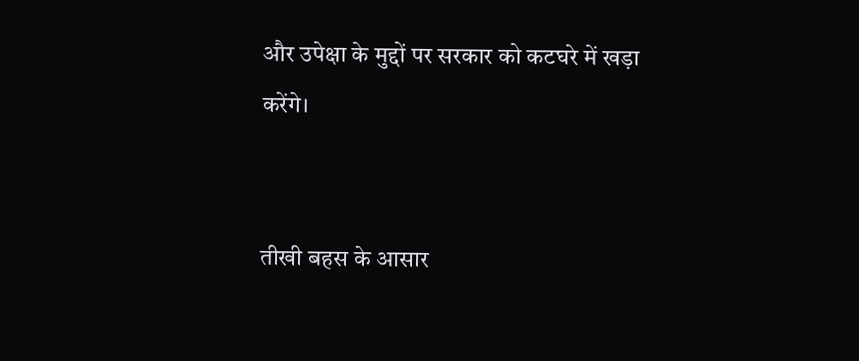और उपेक्षा के मुद्दों पर सरकार को कटघरे में खड़ा करेंगे।


तीखी बहस के आसार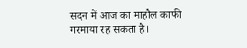सदन में आज का माहौल काफी गरमाया रह सकता है।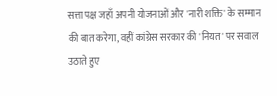सत्ता पक्ष जहाँ अपनी योजनाओं और 'नारी शक्ति' के सम्मान की बात करेगा, वहीं कांग्रेस सरकार की 'नियत' पर सवाल उठाते हुए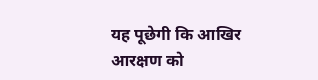यह पूछेगी कि आखिर आरक्षण को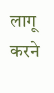लागू करने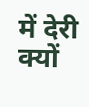में देरी क्यों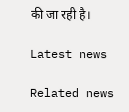की जा रही है।

Latest news

Related news